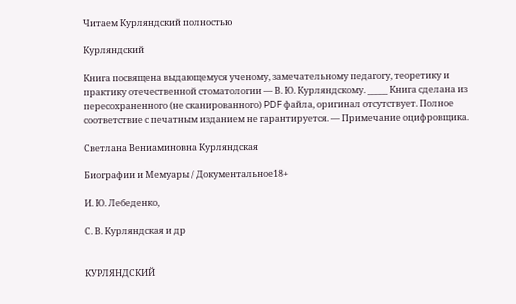Читаем Курляндский полностью

Курляндский

Книга посвящена выдающемуся ученому, замечательному педагогу, теоретику и практику отечественной стоматологии — В. Ю. Курляндскому. _____ Книга сделана из пересохраненного (не сканированного) PDF файла, оригинал отсутствует. Полное соответствие с печатным изданием не гарантируется. — Примечание оцифровщика.

Светлана Вениаминовна Курляндская

Биографии и Мемуары / Документальное18+

И. Ю. Лебеденко,

С. В. Курляндская и др


КУРЛЯНДСКИЙ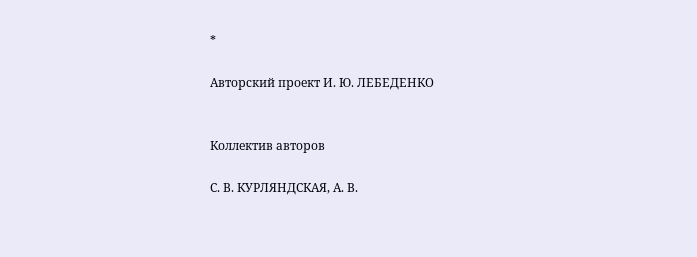*

Авторский проект И. Ю. ЛЕБЕДЕНКО


Коллектив авторов

С. В. КУРЛЯНДСКАЯ, А. В.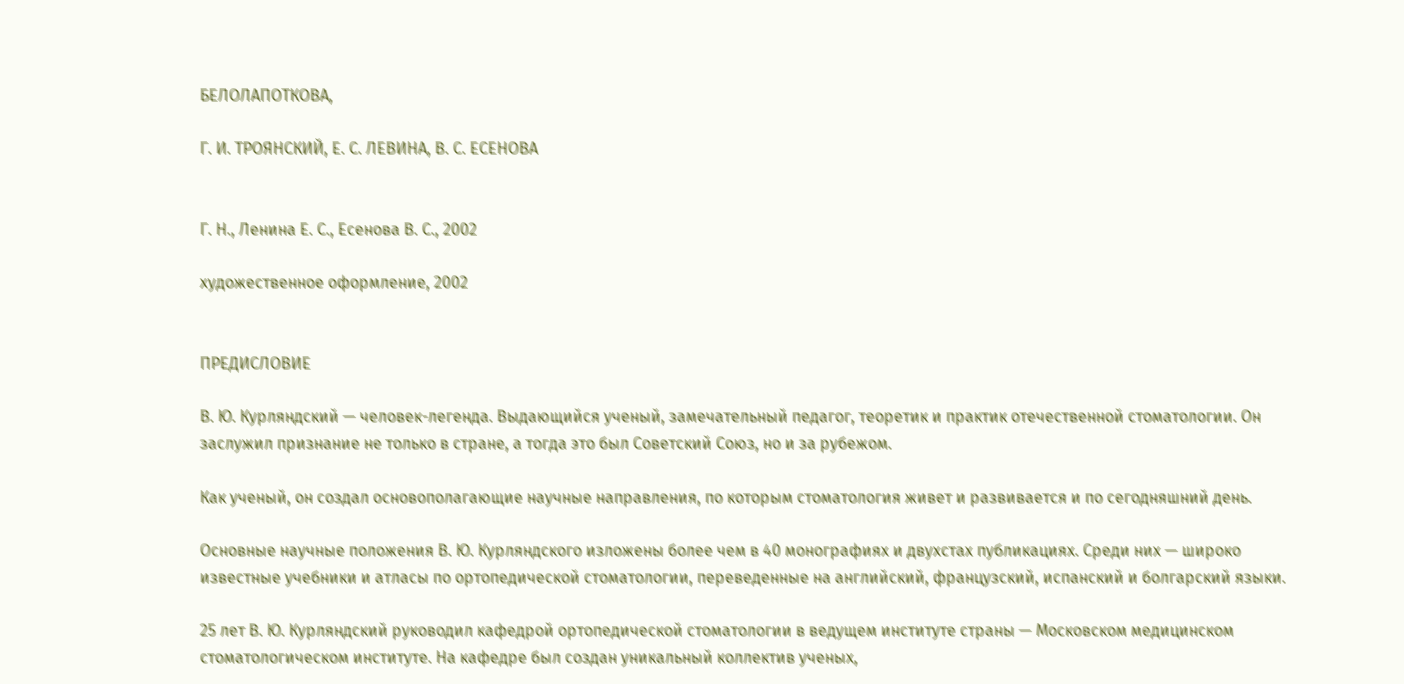БЕЛОЛАПОТКОВА,

Г. И. ТРОЯНСКИЙ, Е. С. ЛЕВИНА, В. С. ЕСЕНОВА


Г. Н., Ленина Е. С., Есенова В. С., 2002

художественное оформление, 2002


ПРЕДИСЛОВИЕ

В. Ю. Курляндский — человек-легенда. Выдающийся ученый, замечательный педагог, теоретик и практик отечественной стоматологии. Он заслужил признание не только в стране, а тогда это был Советский Союз, но и за рубежом.

Как ученый, он создал основополагающие научные направления, по которым стоматология живет и развивается и по сегодняшний день.

Основные научные положения В. Ю. Курляндского изложены более чем в 40 монографиях и двухстах публикациях. Среди них — широко известные учебники и атласы по ортопедической стоматологии, переведенные на английский, французский, испанский и болгарский языки.

25 лет В. Ю. Курляндский руководил кафедрой ортопедической стоматологии в ведущем институте страны — Московском медицинском стоматологическом институте. На кафедре был создан уникальный коллектив ученых,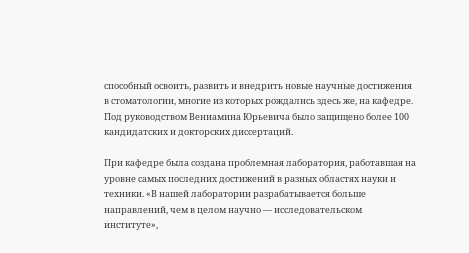способный освоить, развить и внедрить новые научные достижения в стоматологии, многие из которых рождались здесь же, на кафедре. Под руководством Вениамина Юрьевича было защищено более 100 кандидатских и докторских диссертаций.

При кафедре была создана проблемная лаборатория, работавшая на уровне самых последних достижений в разных областях науки и техники. «В нашей лаборатории разрабатывается больше направлений, чем в целом научно — исследовательском институте»,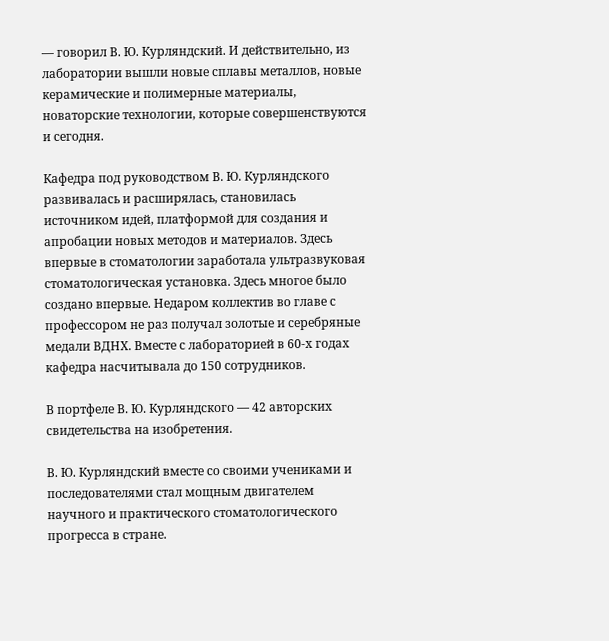— говорил В. Ю. Курляндский. И действительно, из лаборатории вышли новые сплавы металлов, новые керамические и полимерные материалы, новаторские технологии, которые совершенствуются и сегодня.

Кафедра под руководством В. Ю. Курляндского развивалась и расширялась, становилась источником идей, платформой для создания и апробации новых методов и материалов. Здесь впервые в стоматологии заработала ультразвуковая стоматологическая установка. Здесь многое было создано впервые. Недаром коллектив во главе с профессором не раз получал золотые и серебряные медали ВДНХ. Вместе с лабораторией в 60-х годах кафедра насчитывала до 150 сотрудников.

В портфеле В. Ю. Курляндского — 42 авторских свидетельства на изобретения.

В. Ю. Курляндский вместе со своими учениками и последователями стал мощным двигателем научного и практического стоматологического прогресса в стране.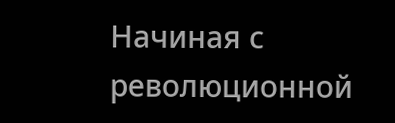Начиная с революционной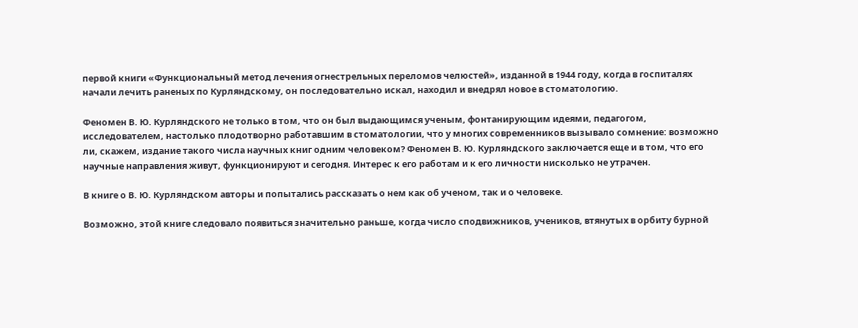первой книги «Функциональный метод лечения огнестрельных переломов челюстей», изданной в 1944 году, когда в госпиталях начали лечить раненых по Курляндскому, он последовательно искал, находил и внедрял новое в стоматологию.

Феномен В. Ю. Курляндского не только в том, что он был выдающимся ученым, фонтанирующим идеями, педагогом, исследователем, настолько плодотворно работавшим в стоматологии, что у многих современников вызывало сомнение: возможно ли, скажем, издание такого числа научных книг одним человеком? Феномен В. Ю. Курляндского заключается еще и в том, что его научные направления живут, функционируют и сегодня. Интерес к его работам и к его личности нисколько не утрачен.

В книге о В. Ю. Курляндском авторы и попытались рассказать о нем как об ученом, так и о человеке.

Возможно, этой книге следовало появиться значительно раньше, когда число сподвижников, учеников, втянутых в орбиту бурной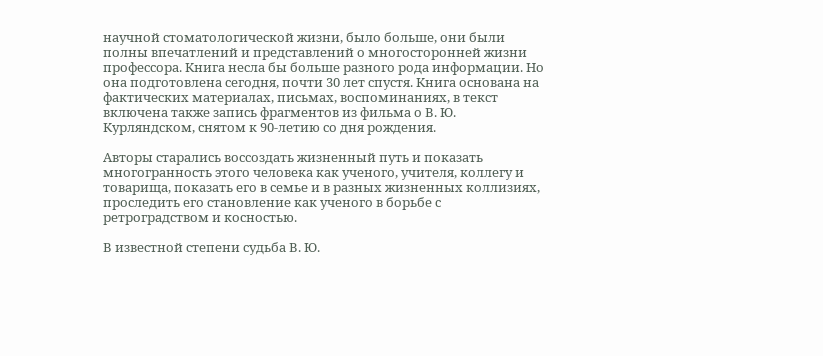научной стоматологической жизни, было больше, они были полны впечатлений и представлений о многосторонней жизни профессора. Книга несла бы больше разного рода информации. Но она подготовлена сегодня, почти 30 лет спустя. Книга основана на фактических материалах, письмах, воспоминаниях, в текст включена также запись фрагментов из фильма о В. Ю. Курляндском, снятом к 90-летию со дня рождения.

Авторы старались воссоздать жизненный путь и показать многогранность этого человека как ученого, учителя, коллегу и товарища, показать его в семье и в разных жизненных коллизиях, проследить его становление как ученого в борьбе с ретроградством и косностью.

В известной степени судьба В. Ю.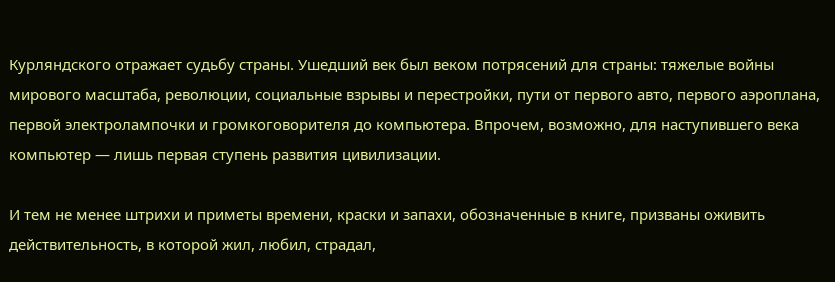Курляндского отражает судьбу страны. Ушедший век был веком потрясений для страны: тяжелые войны мирового масштаба, революции, социальные взрывы и перестройки, пути от первого авто, первого аэроплана, первой электролампочки и громкоговорителя до компьютера. Впрочем, возможно, для наступившего века компьютер — лишь первая ступень развития цивилизации.

И тем не менее штрихи и приметы времени, краски и запахи, обозначенные в книге, призваны оживить действительность, в которой жил, любил, страдал,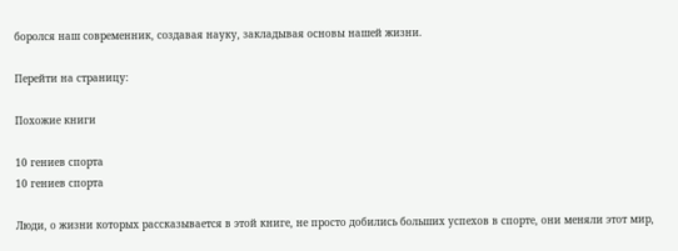боролся наш современник, создавая науку, закладывая основы нашей жизни.

Перейти на страницу:

Похожие книги

10 гениев спорта
10 гениев спорта

Люди, о жизни которых рассказывается в этой книге, не просто добились больших успехов в спорте, они меняли этот мир,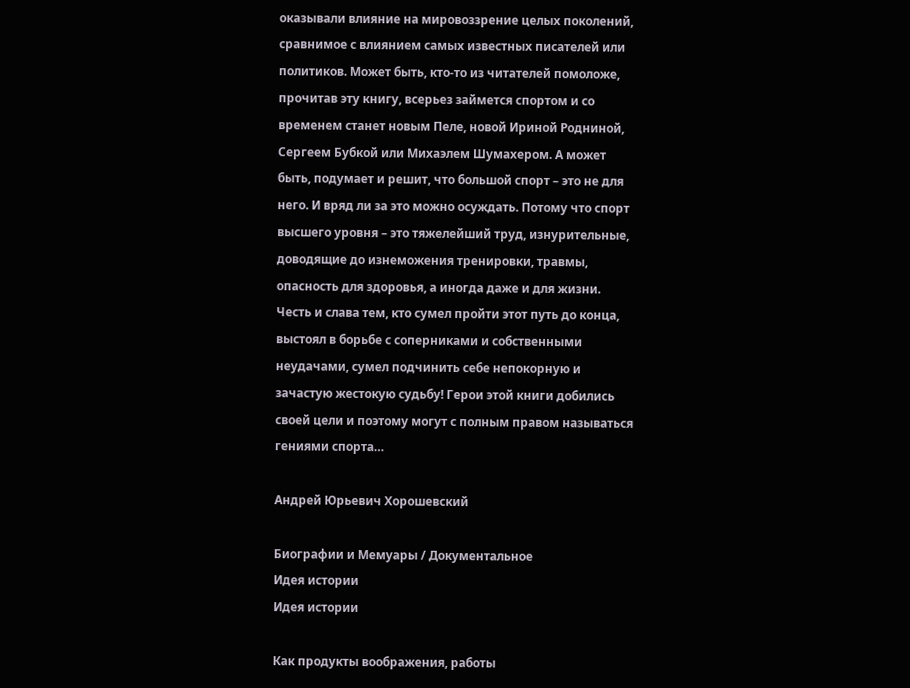оказывали влияние на мировоззрение целых поколений, сравнимое с влиянием самых известных писателей или политиков. Может быть, кто-то из читателей помоложе, прочитав эту книгу, всерьез займется спортом и со временем станет новым Пеле, новой Ириной Родниной, Сергеем Бубкой или Михаэлем Шумахером. А может быть, подумает и решит, что большой спорт – это не для него. И вряд ли за это можно осуждать. Потому что спорт высшего уровня – это тяжелейший труд, изнурительные, доводящие до изнеможения тренировки, травмы, опасность для здоровья, а иногда даже и для жизни. Честь и слава тем, кто сумел пройти этот путь до конца, выстоял в борьбе с соперниками и собственными неудачами, сумел подчинить себе непокорную и зачастую жестокую судьбу! Герои этой книги добились своей цели и поэтому могут с полным правом называться гениями спорта…

Андрей Юрьевич Хорошевский

Биографии и Мемуары / Документальное
Идея истории
Идея истории

Как продукты воображения, работы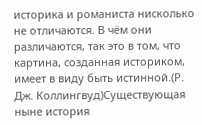историка и романиста нисколько не отличаются. В чём они различаются, так это в том, что картина, созданная историком, имеет в виду быть истинной.(Р. Дж. Коллингвуд)Существующая ныне история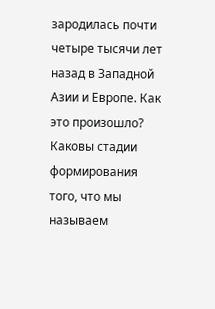зародилась почти четыре тысячи лет назад в Западной Азии и Европе. Как это произошло? Каковы стадии формирования того, что мы называем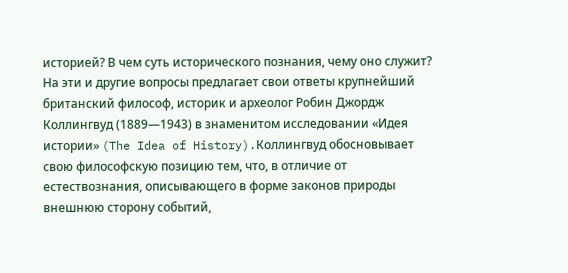историей? В чем суть исторического познания, чему оно служит? На эти и другие вопросы предлагает свои ответы крупнейший британский философ, историк и археолог Робин Джордж Коллингвуд (1889—1943) в знаменитом исследовании «Идея истории» (The Idea of History).Коллингвуд обосновывает свою философскую позицию тем, что, в отличие от естествознания, описывающего в форме законов природы внешнюю сторону событий,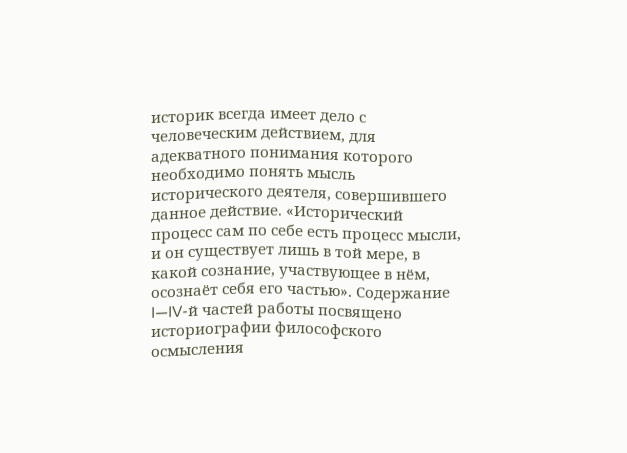историк всегда имеет дело с человеческим действием, для адекватного понимания которого необходимо понять мысль исторического деятеля, совершившего данное действие. «Исторический процесс сам по себе есть процесс мысли, и он существует лишь в той мере, в какой сознание, участвующее в нём, осознаёт себя его частью». Содержание I—IV-й частей работы посвящено историографии философского осмысления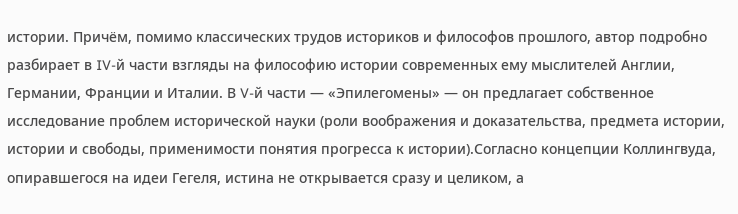истории. Причём, помимо классических трудов историков и философов прошлого, автор подробно разбирает в IV-й части взгляды на философию истории современных ему мыслителей Англии, Германии, Франции и Италии. В V-й части — «Эпилегомены» — он предлагает собственное исследование проблем исторической науки (роли воображения и доказательства, предмета истории, истории и свободы, применимости понятия прогресса к истории).Согласно концепции Коллингвуда, опиравшегося на идеи Гегеля, истина не открывается сразу и целиком, а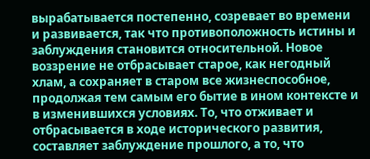вырабатывается постепенно, созревает во времени и развивается, так что противоположность истины и заблуждения становится относительной. Новое воззрение не отбрасывает старое, как негодный хлам, а сохраняет в старом все жизнеспособное, продолжая тем самым его бытие в ином контексте и в изменившихся условиях. То, что отживает и отбрасывается в ходе исторического развития, составляет заблуждение прошлого, а то, что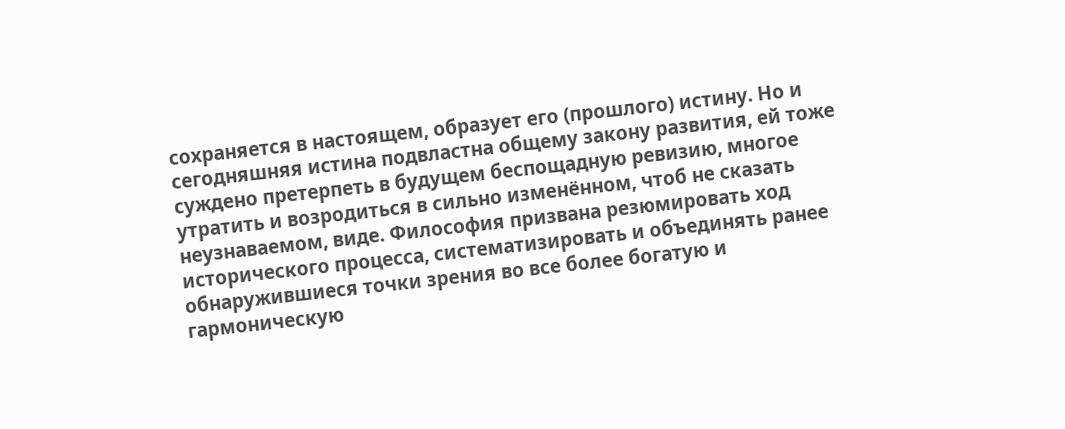сохраняется в настоящем, образует его (прошлого) истину. Но и сегодняшняя истина подвластна общему закону развития, ей тоже суждено претерпеть в будущем беспощадную ревизию, многое утратить и возродиться в сильно изменённом, чтоб не сказать неузнаваемом, виде. Философия призвана резюмировать ход исторического процесса, систематизировать и объединять ранее обнаружившиеся точки зрения во все более богатую и гармоническую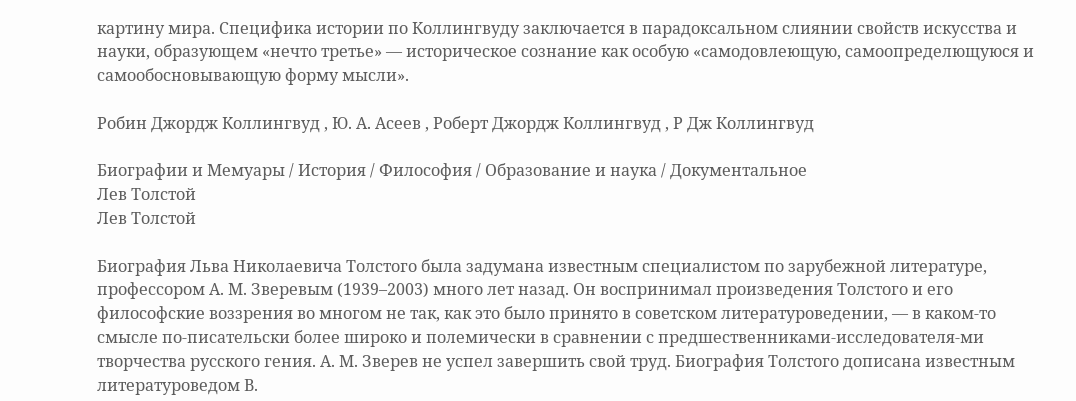картину мира. Специфика истории по Коллингвуду заключается в парадоксальном слиянии свойств искусства и науки, образующем «нечто третье» — историческое сознание как особую «самодовлеющую, самоопределющуюся и самообосновывающую форму мысли».

Робин Джордж Коллингвуд , Ю. А. Асеев , Роберт Джордж Коллингвуд , Р Дж Коллингвуд

Биографии и Мемуары / История / Философия / Образование и наука / Документальное
Лев Толстой
Лев Толстой

Биография Льва Николаевича Толстого была задумана известным специалистом по зарубежной литературе, профессором А. М. Зверевым (1939–2003) много лет назад. Он воспринимал произведения Толстого и его философские воззрения во многом не так, как это было принято в советском литературоведении, — в каком-то смысле по-писательски более широко и полемически в сравнении с предшественниками-исследователя-ми творчества русского гения. А. М. Зверев не успел завершить свой труд. Биография Толстого дописана известным литературоведом В.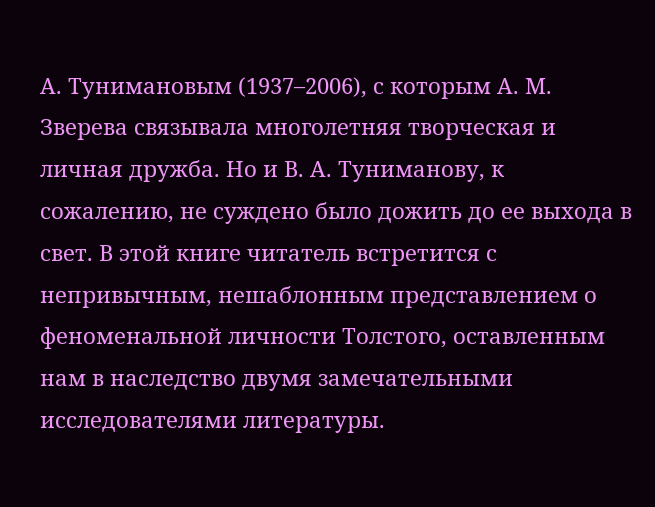А. Тунимановым (1937–2006), с которым А. М. Зверева связывала многолетняя творческая и личная дружба. Но и В. А. Туниманову, к сожалению, не суждено было дожить до ее выхода в свет. В этой книге читатель встретится с непривычным, нешаблонным представлением о феноменальной личности Толстого, оставленным нам в наследство двумя замечательными исследователями литературы.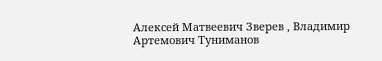Алексей Матвеевич Зверев , Владимир Артемович Туниманов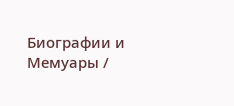Биографии и Мемуары /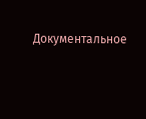Документальное